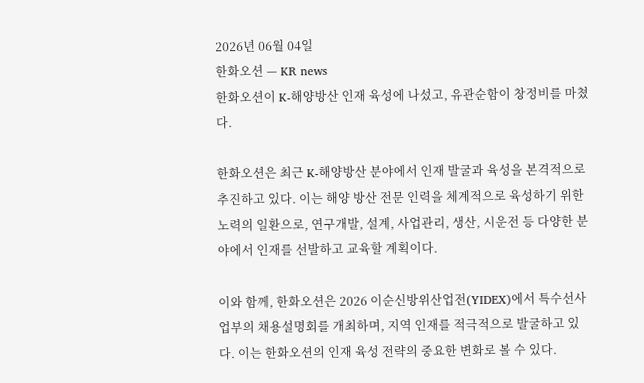2026년 06월 04일
한화오션 — KR news
한화오션이 K-해양방산 인재 육성에 나섰고, 유관순함이 창정비를 마쳤다.

한화오션은 최근 K-해양방산 분야에서 인재 발굴과 육성을 본격적으로 추진하고 있다. 이는 해양 방산 전문 인력을 체계적으로 육성하기 위한 노력의 일환으로, 연구개발, 설계, 사업관리, 생산, 시운전 등 다양한 분야에서 인재를 선발하고 교육할 계획이다.

이와 함께, 한화오션은 2026 이순신방위산업전(YIDEX)에서 특수선사업부의 채용설명회를 개최하며, 지역 인재를 적극적으로 발굴하고 있다. 이는 한화오션의 인재 육성 전략의 중요한 변화로 볼 수 있다.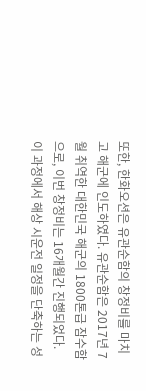또한, 한화오션은 유관순함의 창정비를 마치고 해군에 인도하였다. 유관순함은 2017년 7월 취역한 대한민국 해군의 1800톤급 잠수함으로, 이번 창정비는 16개월간 진행되었다. 이 과정에서 해상 시운전 일정을 단축하는 성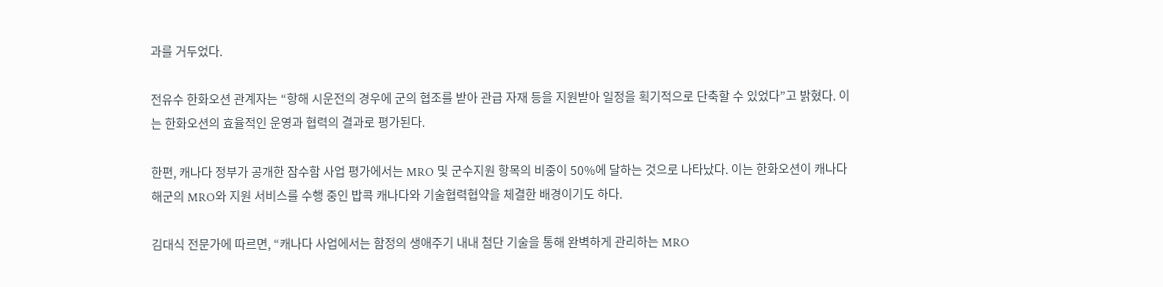과를 거두었다.

전유수 한화오션 관계자는 “항해 시운전의 경우에 군의 협조를 받아 관급 자재 등을 지원받아 일정을 획기적으로 단축할 수 있었다”고 밝혔다. 이는 한화오션의 효율적인 운영과 협력의 결과로 평가된다.

한편, 캐나다 정부가 공개한 잠수함 사업 평가에서는 MRO 및 군수지원 항목의 비중이 50%에 달하는 것으로 나타났다. 이는 한화오션이 캐나다 해군의 MRO와 지원 서비스를 수행 중인 밥콕 캐나다와 기술협력협약을 체결한 배경이기도 하다.

김대식 전문가에 따르면, “캐나다 사업에서는 함정의 생애주기 내내 첨단 기술을 통해 완벽하게 관리하는 MRO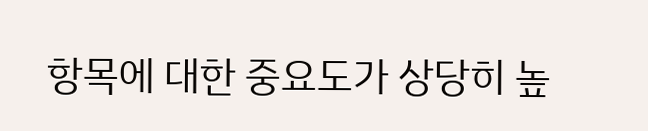항목에 대한 중요도가 상당히 높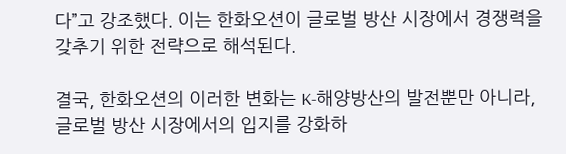다”고 강조했다. 이는 한화오션이 글로벌 방산 시장에서 경쟁력을 갖추기 위한 전략으로 해석된다.

결국, 한화오션의 이러한 변화는 K-해양방산의 발전뿐만 아니라, 글로벌 방산 시장에서의 입지를 강화하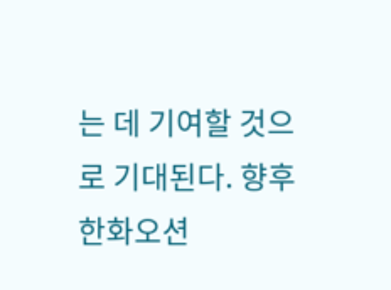는 데 기여할 것으로 기대된다. 향후 한화오션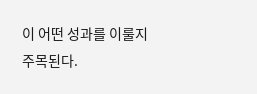이 어떤 성과를 이룰지 주목된다.